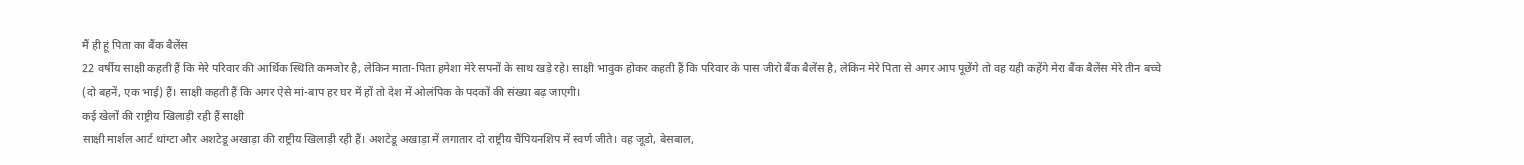मैं ही हूं पिता का बैंक बैलेंस
22 वर्षीय साक्षी कहती हैं कि मेरे परिवार की आर्थिक स्थिति कमजोर है, लेकिन माता-पिता हमेशा मेरे सपनों के साथ खड़े रहे। साक्षी भावुक होकर कहती हैं कि परिवार के पास जीरो बैंक बैलेंस है, लेकिन मेरे पिता से अगर आप पूछेंगे तो वह यही कहेंगे मेरा बैंक बैलेंस मेरे तीन बच्चे (दो बहनें, एक भाई) हैं। साक्षी कहती हैं कि अगर ऐसे मां-बाप हर घर में हों तो देश में ओलंपिक के पदकों की संख्या बढ़ जाएगी।
कई खेलों की राष्ट्रीय खिलाड़ी रही हैं साक्षी
साक्षी मार्शल आर्ट थांग्टा और अशटेडू अखाड़ा की राष्ट्रीय खिलाड़ी रही हैं। अशटेडू अखाड़ा में लगातार दो राष्ट्रीय चैंपियनशिप में स्वर्ण जीते। वह जूडो, बेसबाल,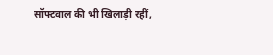सॉफ्टवाल की भी खिलाड़ी रहीं,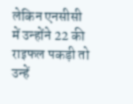लेकिन एनसीसी में उन्होंने 22 की राइफल पकड़ी तो उन्हें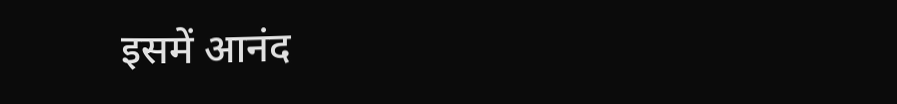इसमें आनंद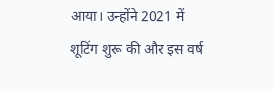आया। उन्होंने 2021 में शूटिंग शुरू की और इस वर्ष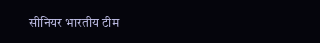सीनियर भारतीय टीम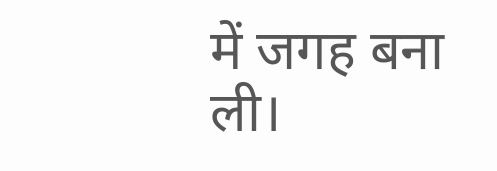में जगह बना ली।